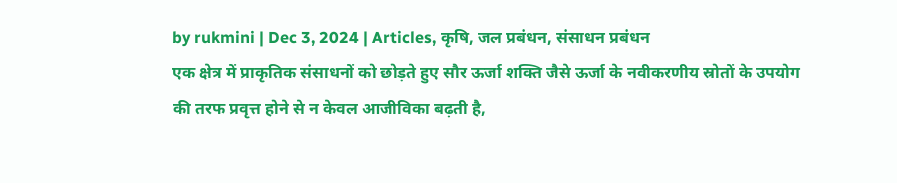by rukmini | Dec 3, 2024 | Articles, कृषि, जल प्रबंधन, संसाधन प्रबंधन
एक क्षेत्र में प्राकृतिक संसाधनों को छोड़ते हुए सौर ऊर्जा शक्ति जैसे ऊर्जा के नवीकरणीय स्रोतों के उपयोग की तरफ प्रवृत्त होने से न केवल आजीविका बढ़ती है,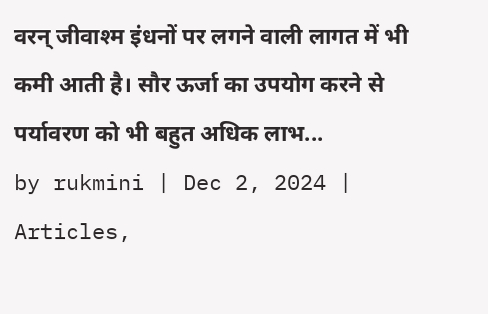वरन् जीवाश्म इंधनों पर लगने वाली लागत में भी कमी आती है। सौर ऊर्जा का उपयोग करने से पर्यावरण को भी बहुत अधिक लाभ...
by rukmini | Dec 2, 2024 | Articles,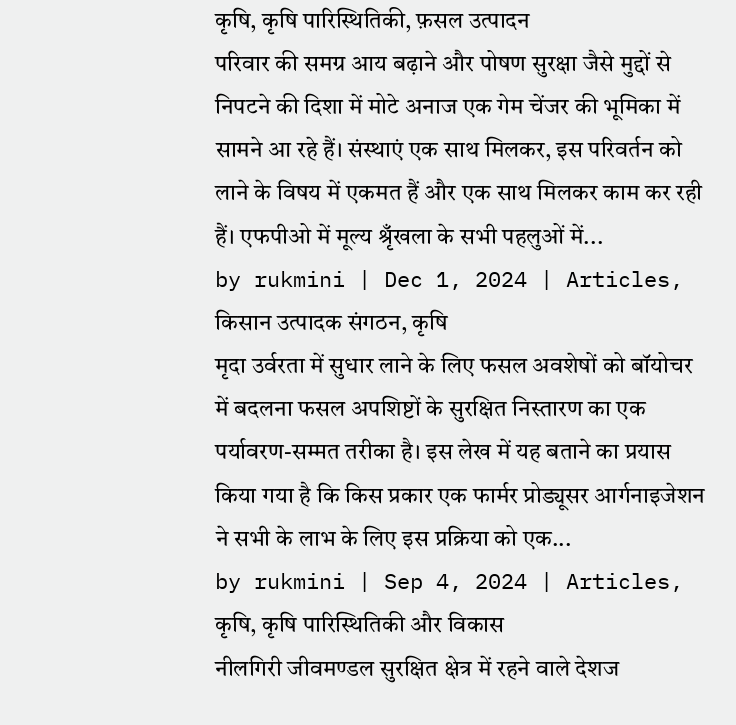कृषि, कृषि पारिस्थितिकी, फ़सल उत्पादन
परिवार की समग्र आय बढ़ाने और पोषण सुरक्षा जैसे मुद्दों से निपटने की दिशा में मोटे अनाज एक गेम चेंजर की भूमिका में सामने आ रहे हैं। संस्थाएं एक साथ मिलकर, इस परिवर्तन को लाने के विषय में एकमत हैं और एक साथ मिलकर काम कर रही हैं। एफपीओ में मूल्य श्रृँखला के सभी पहलुओं में...
by rukmini | Dec 1, 2024 | Articles, किसान उत्पादक संगठन, कृषि
मृदा उर्वरता में सुधार लाने के लिए फसल अवशेषों को बॉयोचर में बदलना फसल अपशिष्टों के सुरक्षित निस्तारण का एक पर्यावरण-सम्मत तरीका है। इस लेख में यह बताने का प्रयास किया गया है कि किस प्रकार एक फार्मर प्रोड्यूसर आर्गनाइजेशन ने सभी के लाभ के लिए इस प्रक्रिया को एक...
by rukmini | Sep 4, 2024 | Articles, कृषि, कृषि पारिस्थितिकी और विकास
नीलगिरी जीवमण्डल सुरक्षित क्षेत्र में रहने वाले देशज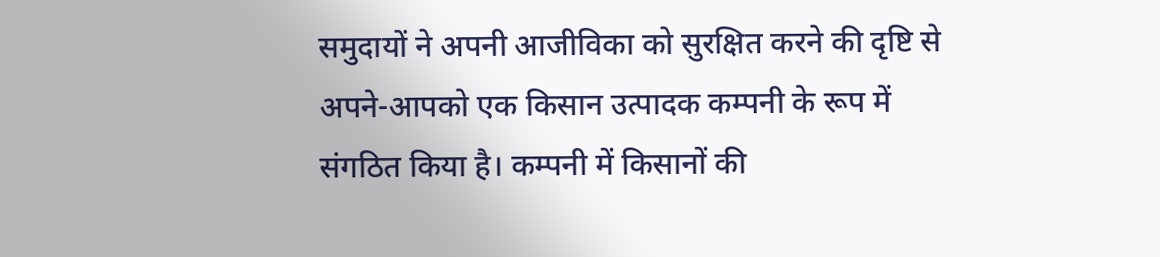समुदायों ने अपनी आजीविका को सुरक्षित करने की दृष्टि से अपने-आपको एक किसान उत्पादक कम्पनी के रूप में संगठित किया है। कम्पनी में किसानों की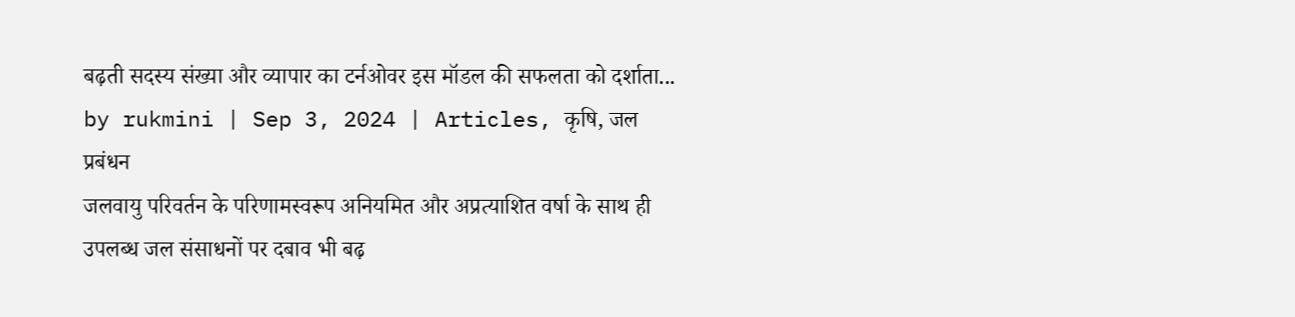बढ़ती सदस्य संख्या और व्यापार का टर्नओवर इस मॉडल की सफलता को दर्शाता...
by rukmini | Sep 3, 2024 | Articles, कृषि, जल प्रबंधन
जलवायु परिवर्तन के परिणामस्वरूप अनियमित और अप्रत्याशित वर्षा के साथ ही उपलब्ध जल संसाधनों पर दबाव भी बढ़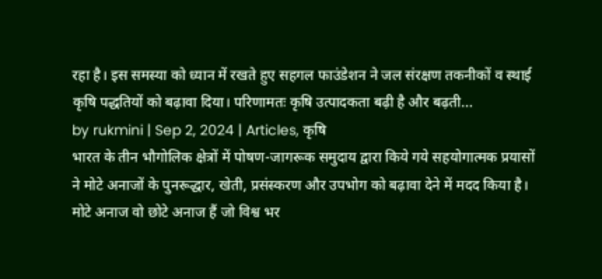रहा है। इस समस्या को ध्यान में रखते हुए सहगल फाउंडेशन ने जल संरक्षण तकनीकों व स्थाई कृषि पद्धतियों को बढ़ावा दिया। परिणामतः कृषि उत्पादकता बढ़ी है और बढ़ती...
by rukmini | Sep 2, 2024 | Articles, कृषि
भारत के तीन भौगोलिक क्षेत्रों में पोषण-जागरूक समुदाय द्वारा किये गये सहयोगात्मक प्रयासों ने मोटे अनाजों के पुनरूद्धार, खेती, प्रसंस्करण और उपभोग को बढ़ावा देने में मदद किया है। मोटे अनाज वो छोटे अनाज हैं जो विश्व भर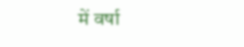में वर्षा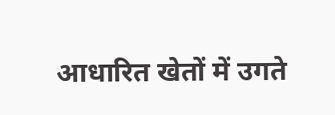आधारित खेतों में उगते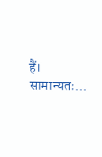हैं। सामान्यतः...